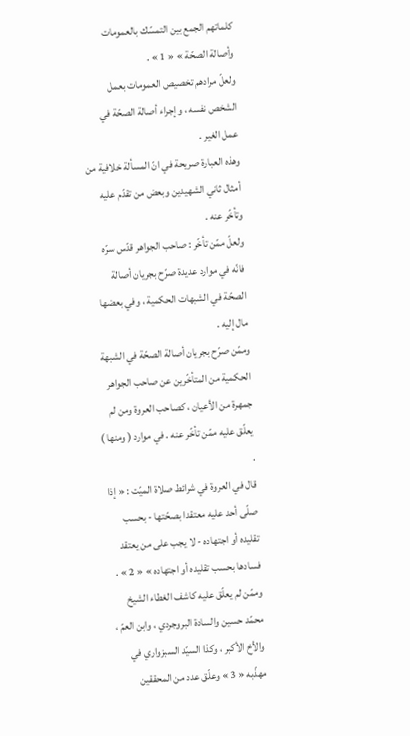كلماتهم الجمع بين التمسّك بالعمومات وأصالة الصحّة » « 1 » .
ولعلّ مرادهم تخصيص العمومات بعمل الشخص نفسه ، وإجراء أصالة الصحّة في عمل الغير .
وهذه العبارة صريحة في انّ المسألة خلافية من أمثال ثاني الشهيدين وبعض من تقدّم عليه وتأخّر عنه .
ولعلّ ممّن تأخّر : صاحب الجواهر قدّس سرّه فانّه في موارد عديدة صرّح بجريان أصالة الصحّة في الشبهات الحكمية ، وفي بعضها مال إليه .
وممّن صرّح بجريان أصالة الصحّة في الشبهة الحكمية من المتأخّرين عن صاحب الجواهر جمهرة من الأعيان ، كصاحب العروة ومن لم يعلّق عليه ممّن تأخّر عنه . في موارد ( ومنها ) .
قال في العروة في شرائط صلاة الميّت : « إذا صلّى أحد عليه معتقدا بصحّتها - بحسب تقليده أو اجتهاده - لا يجب على من يعتقد فسادها بحسب تقليده أو اجتهاده » « 2 » .
وممّن لم يعلّق عليه كاشف الغطاء الشيخ محمّد حسين والسادة البروجردي ، وابن العمّ ، والأخ الأكبر ، وكذا السيّد السبزواري في مهذّبه « 3 » وعلّق عدد من المحققين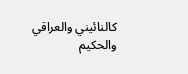كالنائيني والعراقي والحكيم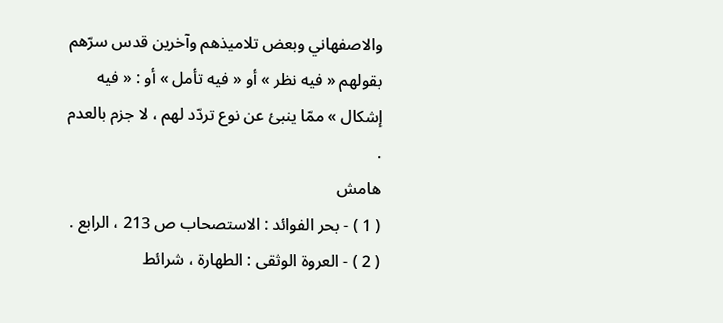والاصفهاني وبعض تلاميذهم وآخرين قدس سرّهم بقولهم « فيه نظر » أو « فيه تأمل » أو : « فيه إشكال » ممّا ينبئ عن نوع تردّد لهم ، لا جزم بالعدم .
هامش
( 1 ) - بحر الفوائد : الاستصحاب ص 213 ، الرابع .
( 2 ) - العروة الوثقى : الطهارة ، شرائط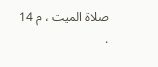صلاة الميت ، م 14 .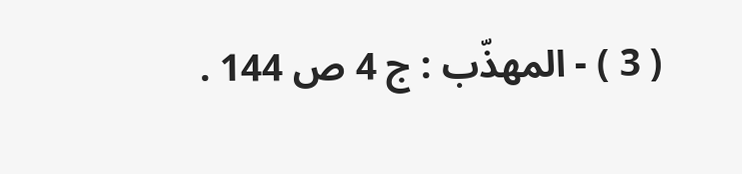( 3 ) - المهذّب : ج 4 ص 144 .